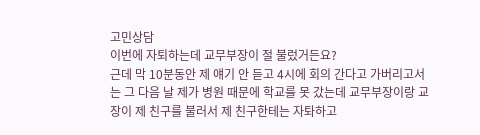고민상담
이번에 자퇴하는데 교무부장이 절 불렀거든요?
근데 막 10분동안 제 얘기 안 듣고 4시에 회의 간다고 가버리고서는 그 다음 날 제가 병원 때문에 학교를 못 갔는데 교무부장이랑 교장이 제 친구를 불러서 제 친구한테는 자톼하고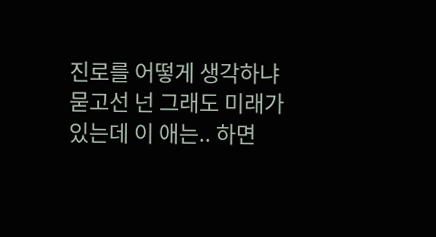진로를 어떻게 생각하냐 묻고선 넌 그래도 미래가 있는데 이 애는.. 하면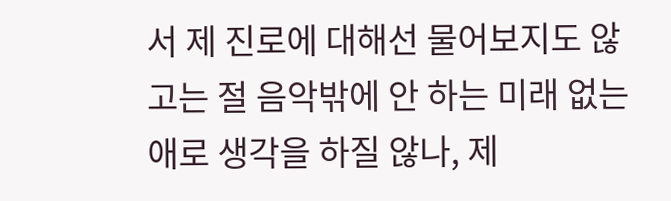서 제 진로에 대해선 물어보지도 않고는 절 음악밖에 안 하는 미래 없는 애로 생각을 하질 않나, 제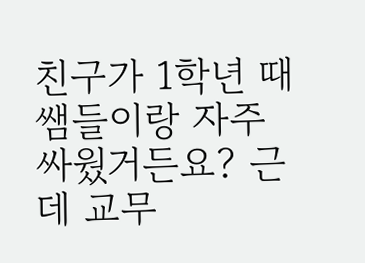친구가 1학년 때 쌤들이랑 자주 싸웠거든요? 근데 교무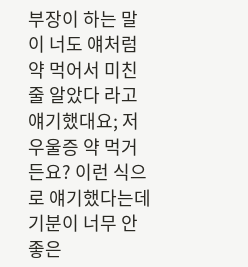부장이 하는 말이 너도 얘처럼 약 먹어서 미친 줄 알았다 라고 얘기했대요; 저 우울증 약 먹거든요? 이런 식으로 얘기했다는데 기분이 너무 안 좋은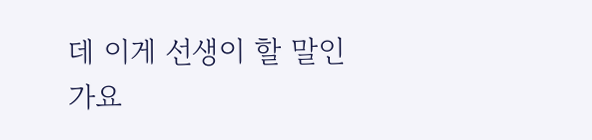데 이게 선생이 할 말인가요